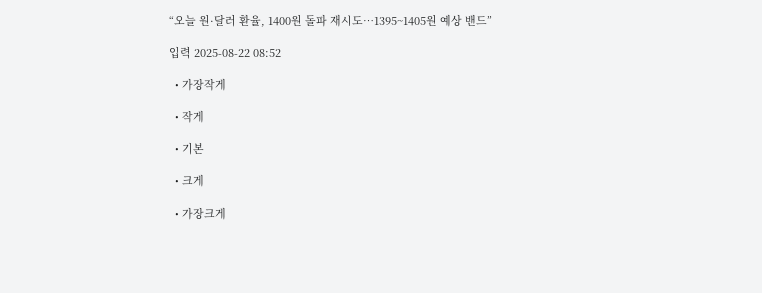“오늘 원·달러 환율, 1400원 돌파 재시도…1395~1405원 예상 밴드”

입력 2025-08-22 08:52

  • 가장작게

  • 작게

  • 기본

  • 크게

  • 가장크게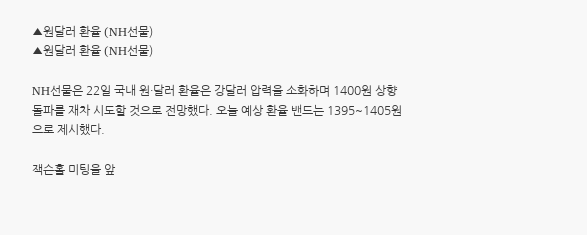▲원달러 환율 (NH선물)
▲원달러 환율 (NH선물)

NH선물은 22일 국내 원·달러 환율은 강달러 압력을 소화하며 1400원 상향 돌파를 재차 시도할 것으로 전망했다. 오늘 예상 환율 밴드는 1395~1405원으로 제시했다.

잭슨홀 미팅을 앞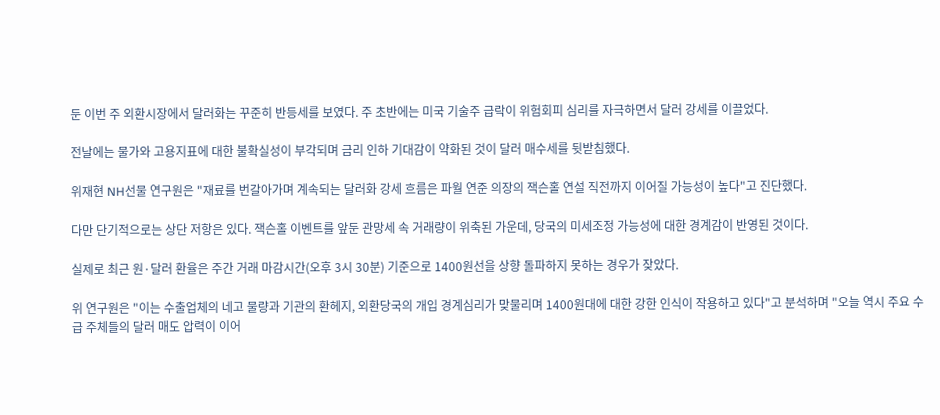둔 이번 주 외환시장에서 달러화는 꾸준히 반등세를 보였다. 주 초반에는 미국 기술주 급락이 위험회피 심리를 자극하면서 달러 강세를 이끌었다.

전날에는 물가와 고용지표에 대한 불확실성이 부각되며 금리 인하 기대감이 약화된 것이 달러 매수세를 뒷받침했다.

위재현 NH선물 연구원은 "재료를 번갈아가며 계속되는 달러화 강세 흐름은 파월 연준 의장의 잭슨홀 연설 직전까지 이어질 가능성이 높다"고 진단했다.

다만 단기적으로는 상단 저항은 있다. 잭슨홀 이벤트를 앞둔 관망세 속 거래량이 위축된 가운데, 당국의 미세조정 가능성에 대한 경계감이 반영된 것이다.

실제로 최근 원·달러 환율은 주간 거래 마감시간(오후 3시 30분) 기준으로 1400원선을 상향 돌파하지 못하는 경우가 잦았다.

위 연구원은 "이는 수출업체의 네고 물량과 기관의 환헤지, 외환당국의 개입 경계심리가 맞물리며 1400원대에 대한 강한 인식이 작용하고 있다"고 분석하며 "오늘 역시 주요 수급 주체들의 달러 매도 압력이 이어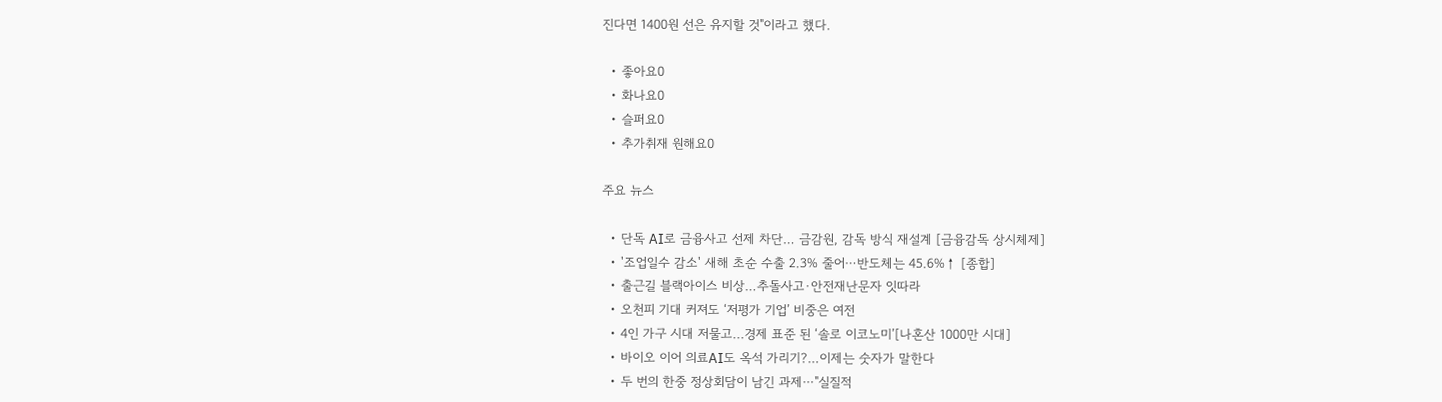진다면 1400원 선은 유지할 것"이라고 했다.

  • 좋아요0
  • 화나요0
  • 슬퍼요0
  • 추가취재 원해요0

주요 뉴스

  • 단독 AI로 금융사고 선제 차단… 금감원, 감독 방식 재설계 [금융감독 상시체제]
  • '조업일수 감소' 새해 초순 수출 2.3% 줄어⋯반도체는 45.6%↑ [종합]
  • 출근길 블랙아이스 비상…추돌사고·안전재난문자 잇따라
  • 오천피 기대 커져도 ‘저평가 기업’ 비중은 여전
  • 4인 가구 시대 저물고...경제 표준 된 ‘솔로 이코노미’[나혼산 1000만 시대]
  • 바이오 이어 의료AI도 옥석 가리기?…이제는 숫자가 말한다
  • 두 번의 한중 정상회담이 남긴 과제⋯"실질적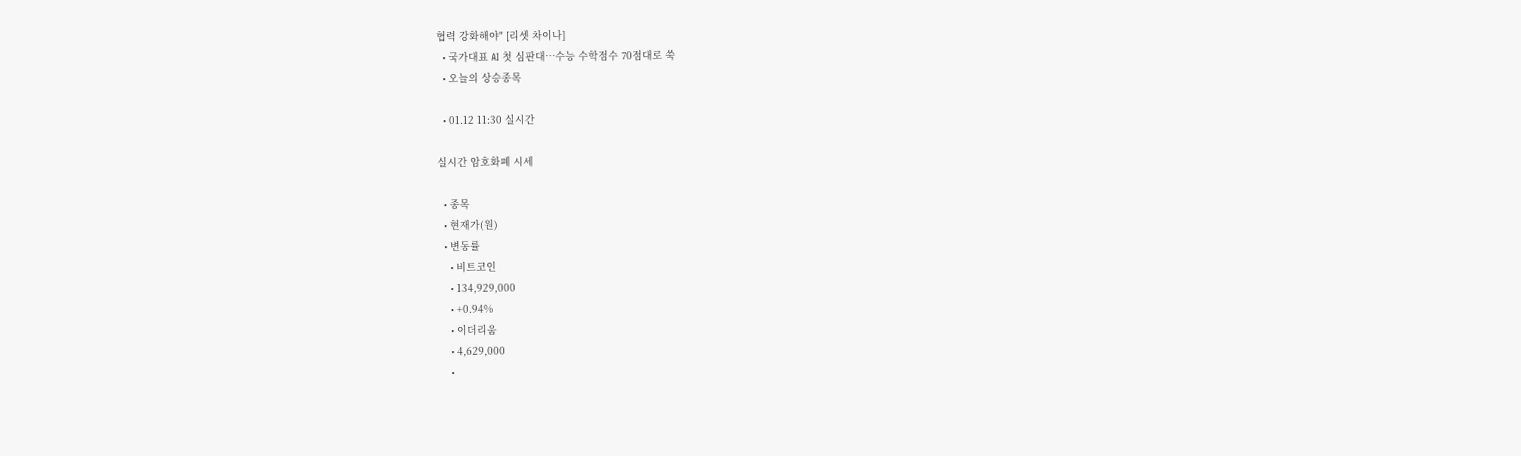협력 강화해야" [리셋 차이나]
  • 국가대표 AI 첫 심판대…수능 수학점수 70점대로 쑥
  • 오늘의 상승종목

  • 01.12 11:30 실시간

실시간 암호화폐 시세

  • 종목
  • 현재가(원)
  • 변동률
    • 비트코인
    • 134,929,000
    • +0.94%
    • 이더리움
    • 4,629,000
    •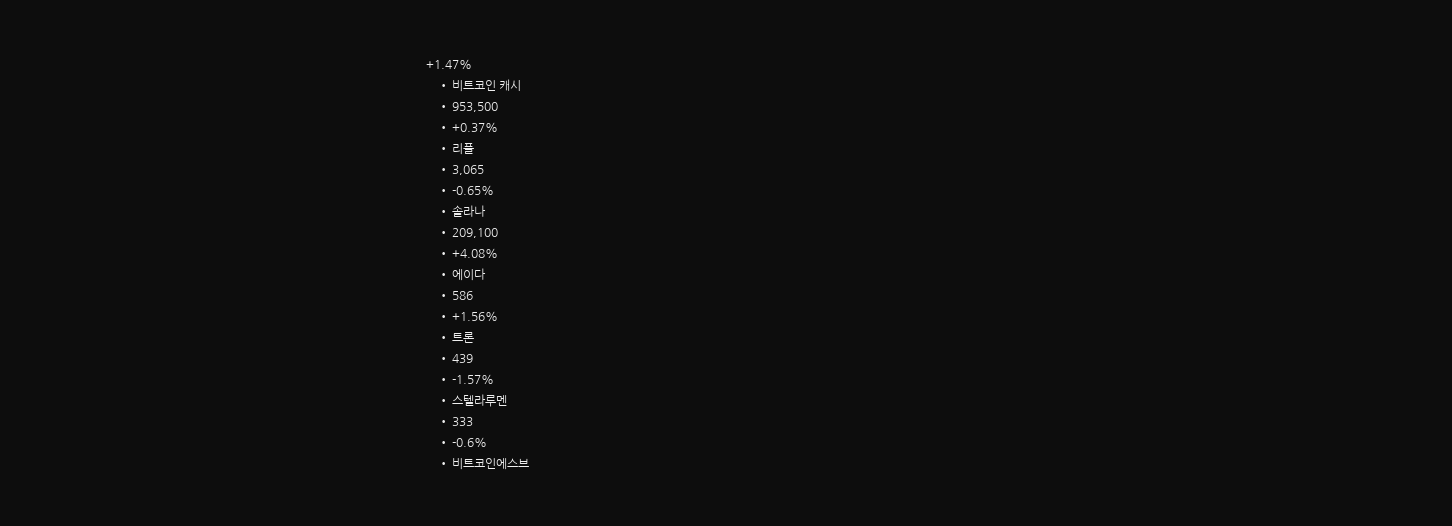+1.47%
    • 비트코인 캐시
    • 953,500
    • +0.37%
    • 리플
    • 3,065
    • -0.65%
    • 솔라나
    • 209,100
    • +4.08%
    • 에이다
    • 586
    • +1.56%
    • 트론
    • 439
    • -1.57%
    • 스텔라루멘
    • 333
    • -0.6%
    • 비트코인에스브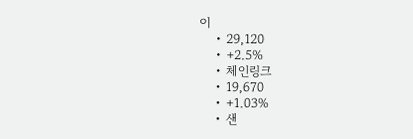이
    • 29,120
    • +2.5%
    • 체인링크
    • 19,670
    • +1.03%
    • 샌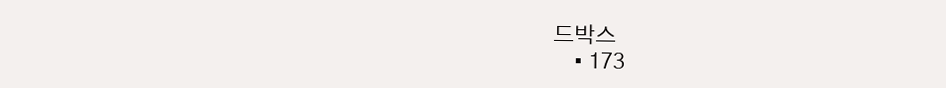드박스
    • 173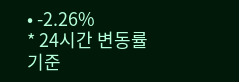• -2.26%
* 24시간 변동률 기준